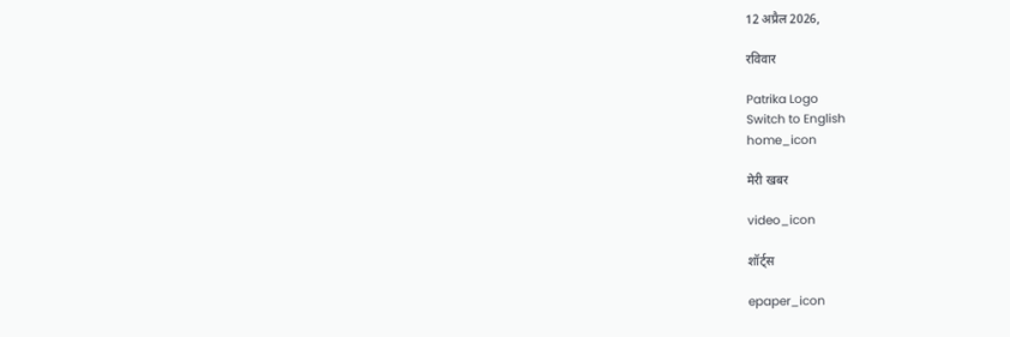12 अप्रैल 2026,

रविवार

Patrika Logo
Switch to English
home_icon

मेरी खबर

video_icon

शॉर्ट्स

epaper_icon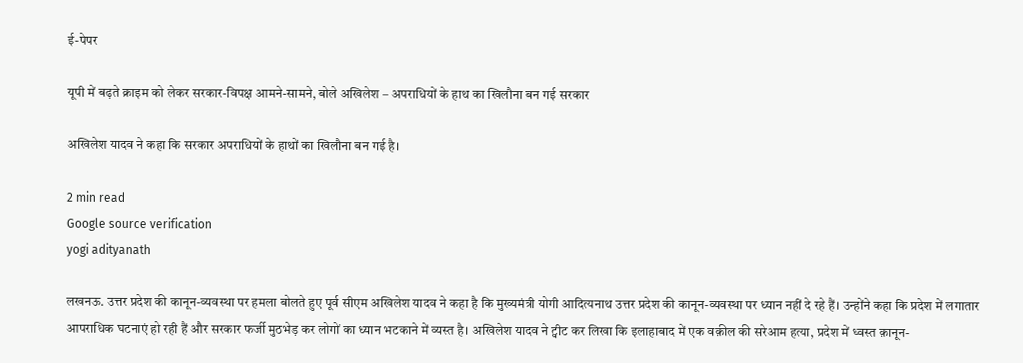ई-पेपर

यूपी में बढ़ते क्राइम को लेकर सरकार-विपक्ष आमने-सामने, बोले अखिलेश – अपराधियों के हाथ का खिलौना बन गई सरकार

अखिलेश यादव ने कहा कि सरकार अपराधियों के हाथों का खिलौना बन गई है।

2 min read
Google source verification
yogi adityanath

लखनऊ. उत्तर प्रदेश की कानून-व्यवस्था पर हमला बोलते हुए पूर्व सीएम अखिलेश यादव ने कहा है कि मुख्यमंत्री योगी आदित्यनाथ उत्तर प्रदेश की कानून-व्यवस्था पर ध्यान नहीं दे रहे हैं। उन्होंने कहा कि प्रदेश में लगातार आपराधिक घटनाएं हो रही हैं और सरकार फर्जी मुठभेड़ कर लोगों का ध्यान भटकाने में व्यस्त है। अखिलेश यादव ने ट्वीट कर लिखा कि इलाहाबाद में एक वक़ील की सरेआम हत्या, प्रदेश में ध्वस्त क़ानून-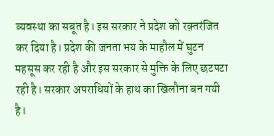व्यवस्था का सबूत है। इस सरकार ने प्रदेश को रक़्तरंजित कर दिया है। प्रदेश की जनता भय के माहौल में घुटन महसूस कर रही है और इस सरकार से मुक्ति के लिए छटपटा रही है। सरकार अपराधियों के हाथ का खिलौना बन गयी है।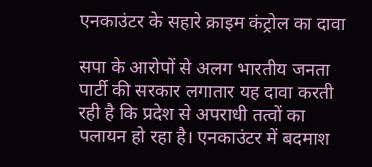एनकाउंटर के सहारे क्राइम कंट्रोल का दावा

सपा के आरोपों से अलग भारतीय जनता पार्टी की सरकार लगातार यह दावा करती रही है कि प्रदेश से अपराधी तत्वों का पलायन हो रहा है। एनकाउंटर में बदमाश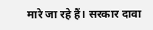मारे जा रहे हैं। सरकार दावा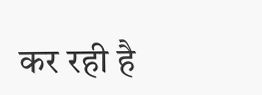कर रही है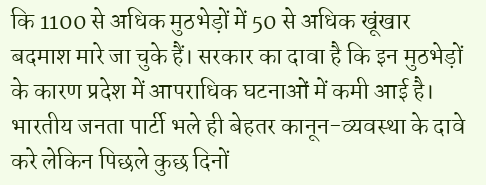कि 1100 से अधिक मुठभेड़ों में 50 से अधिक खूंखार बदमाश मारे जा चुके हैं। सरकार का दावा है कि इन मुठभेड़ों के कारण प्रदेश में आपराधिक घटनाओं में कमी आई है। भारतीय जनता पार्टी भले ही बेहतर कानून-व्यवस्था के दावे करे लेकिन पिछले कुछ दिनों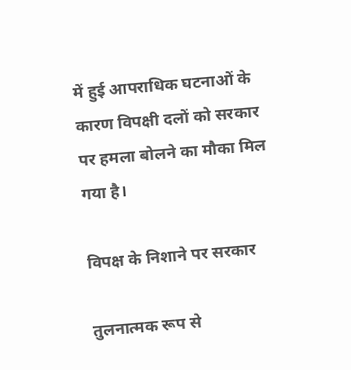में हुई आपराधिक घटनाओं के कारण विपक्षी दलों को सरकार पर हमला बोलने का मौका मिल गया है।

विपक्ष के निशाने पर सरकार

तुलनात्मक रूप से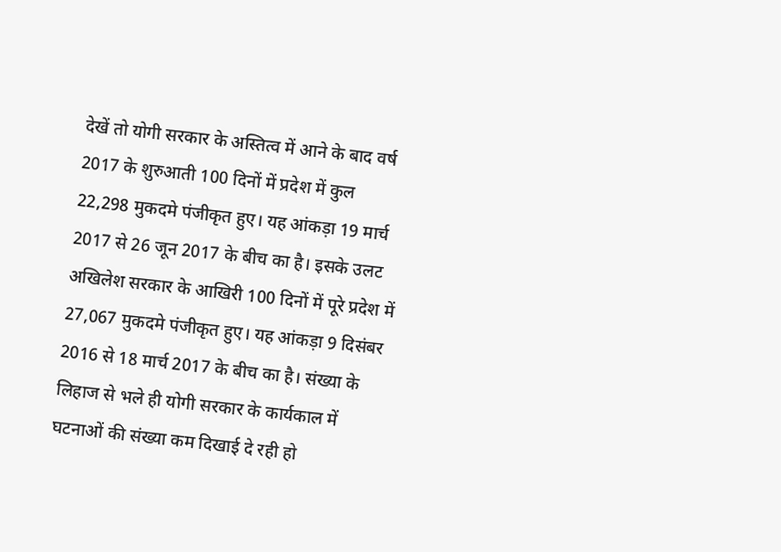देखें तो योगी सरकार के अस्तित्व में आने के बाद वर्ष 2017 के शुरुआती 100 दिनों में प्रदेश में कुल 22,298 मुकदमे पंजीकृत हुए। यह आंकड़ा 19 मार्च 2017 से 26 जून 2017 के बीच का है। इसके उलट अखिलेश सरकार के आखिरी 100 दिनों में पूरे प्रदेश में 27,067 मुकदमे पंजीकृत हुए। यह आंकड़ा 9 दिसंबर 2016 से 18 मार्च 2017 के बीच का है। संख्या के लिहाज से भले ही योगी सरकार के कार्यकाल में घटनाओं की संख्या कम दिखाई दे रही हो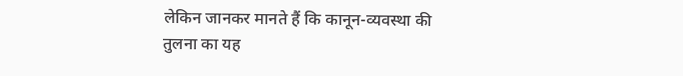लेकिन जानकर मानते हैं कि कानून-व्यवस्था की तुलना का यह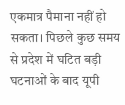एकमात्र पैमाना नहीं हो सकता। पिछले कुछ समय से प्रदेश में घटित बड़ी घटनाओं के बाद यूपी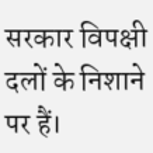सरकार विपक्षी दलों के निशाने पर हैं।